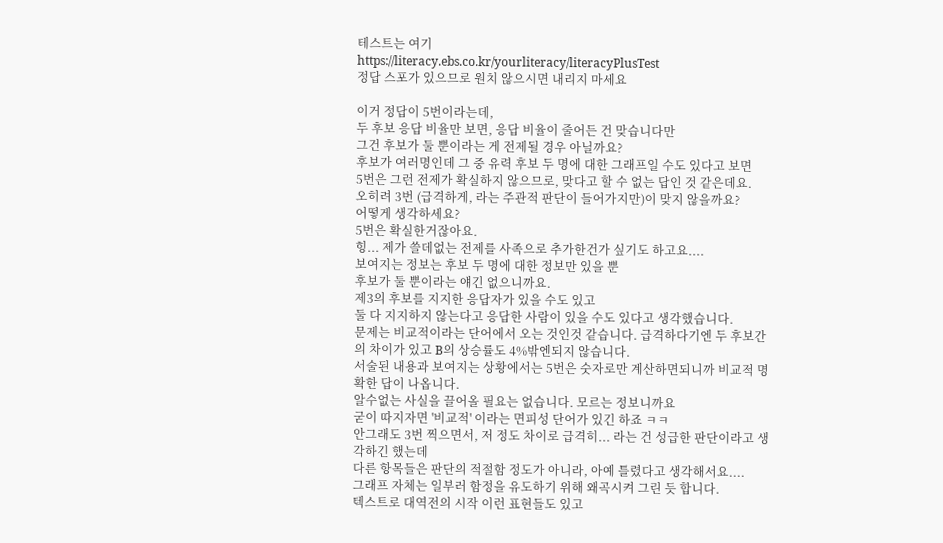테스트는 여기
https://literacy.ebs.co.kr/yourliteracy/literacyPlusTest
정답 스포가 있으므로 원치 않으시면 내리지 마세요

이거 정답이 5번이라는데,
두 후보 응답 비율만 보면, 응답 비율이 줄어든 건 맞습니다만
그건 후보가 둘 뿐이라는 게 전제될 경우 아닐까요?
후보가 여러명인데 그 중 유력 후보 두 명에 대한 그래프일 수도 있다고 보면
5번은 그런 전제가 확실하지 않으므로, 맞다고 할 수 없는 답인 것 같은데요.
오히려 3번 (급격하게, 라는 주관적 판단이 들어가지만)이 맞지 않을까요?
어떻게 생각하세요?
5번은 확실한거잖아요.
힝... 제가 쓸데없는 전제를 사족으로 추가한건가 싶기도 하고요....
보여지는 정보는 후보 두 명에 대한 정보만 있을 뿐
후보가 둘 뿐이라는 얘긴 없으니까요.
제3의 후보를 지지한 응답자가 있을 수도 있고
둘 다 지지하지 않는다고 응답한 사람이 있을 수도 있다고 생각했습니다.
문제는 비교적이라는 단어에서 오는 것인것 같습니다. 급격하다기엔 두 후보간의 차이가 있고 B의 상승률도 4%밖엔되지 않습니다.
서술된 내용과 보여지는 상황에서는 5번은 숫자로만 계산하면되니까 비교적 명확한 답이 나옵니다.
알수없는 사실을 끌어올 필요는 없습니다. 모르는 정보니까요
굳이 따지자면 '비교적' 이라는 면피성 단어가 있긴 하죠 ㅋㅋ
안그래도 3번 찍으면서, 저 정도 차이로 급격히... 라는 건 성급한 판단이라고 생각하긴 했는데
다른 항목들은 판단의 적절함 정도가 아니라, 아예 틀렸다고 생각해서요....
그래프 자체는 일부러 함정을 유도하기 위해 왜곡시켜 그린 듯 합니다.
텍스트로 대역전의 시작 이런 표현들도 있고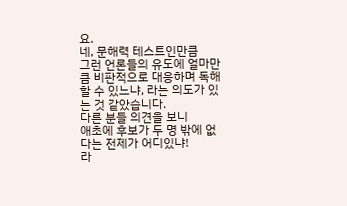요.
네, 문해력 테스트인만큼
그런 언론들의 유도에 얼마만큼 비판적으로 대응하며 독해할 수 있느냐, 라는 의도가 있는 것 같았습니다.
다른 분들 의견을 보니
애초에 후보가 두 명 밖에 없다는 전제가 어디있냐!
라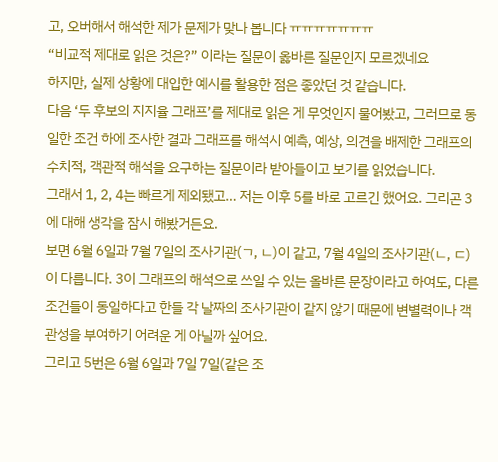고, 오버해서 해석한 제가 문제가 맞나 봅니다 ㅠㅠㅠㅠㅠㅠㅠ
“비교적 제대로 읽은 것은?” 이라는 질문이 옳바른 질문인지 모르겠네요
하지만, 실제 상황에 대입한 예시를 활용한 점은 좋았던 것 같습니다.
다음 ‘두 후보의 지지율 그래프’를 제대로 읽은 게 무엇인지 물어봤고, 그러므로 동일한 조건 하에 조사한 결과 그래프를 해석시 예측, 예상, 의견을 배제한 그래프의 수치적, 객관적 해석을 요구하는 질문이라 받아들이고 보기를 읽었습니다.
그래서 1, 2, 4는 빠르게 제외됐고… 저는 이후 5를 바로 고르긴 했어요. 그리곤 3에 대해 생각을 잠시 해봤거든요.
보면 6월 6일과 7월 7일의 조사기관(ㄱ, ㄴ)이 같고, 7월 4일의 조사기관(ㄴ, ㄷ)이 다릅니다. 3이 그래프의 해석으로 쓰일 수 있는 올바른 문장이라고 하여도, 다른 조건들이 동일하다고 한들 각 날짜의 조사기관이 같지 않기 때문에 변별력이나 객관성을 부여하기 어려운 게 아닐까 싶어요.
그리고 5번은 6월 6일과 7일 7일(같은 조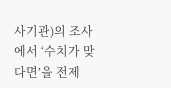사기관)의 조사에서 ‘수치가 맞다면’을 전제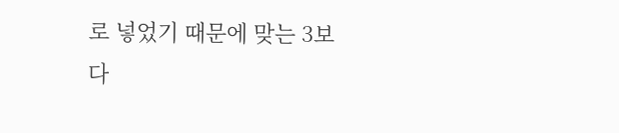로 넣었기 때문에 맞는 3보다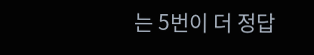는 5번이 더 정답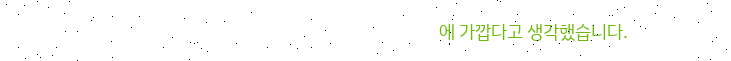에 가깝다고 생각했습니다.